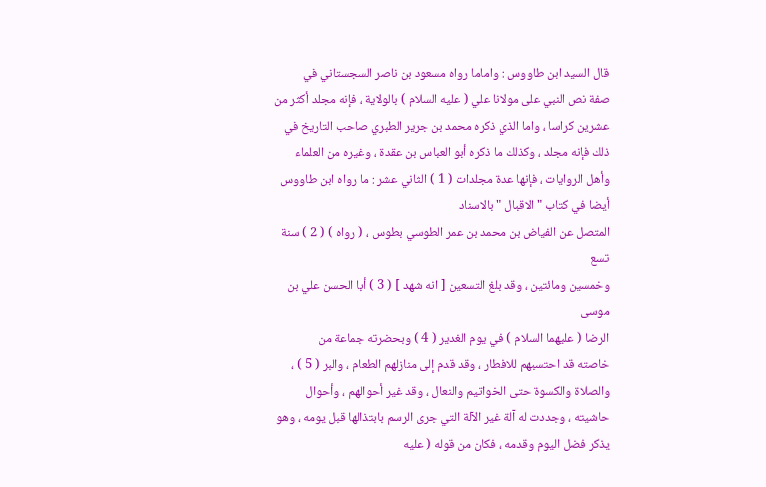قال السيد ابن طاووس : واماما رواه مسعود بن ناصر السجستاني في
صفة نص النبي على مولانا علي ( عليه السلام ) بالولاية ، فإنه مجلد أكثر من
عشرين كراسا ، واما الذي ذكره محمد بن جرير الطبري صاحب التاريخ في
ذلك فإنه مجلد ، وكذلك ما ذكره أبو العباس بن عقدة ، وغيره من العلماء
وأهل الروايات ، فإنها عدة مجلدات ( 1 ) الثاني عشر : ما رواه ابن طاووس أيضا في كتاب " الاقبال " بالاسناد
المتصل عن الفياض بن محمد بن عمر الطوسي بطوس ، ( رواه ) ( 2 ) سنة تسع
وخمسين ومائتين ، وقد بلغ التسعين [ انه شهد ] ( 3 ) أبا الحسن علي بن موسى
الرضا ( عليهما السلام ) في يوم الغدير ( 4 ) وبحضرته جماعة من
خاصته قد احتسبهم للافطار ، وقد قدم إلى منازلهم الطعام ، والبر ( 5 ) ،
والصلاة والكسوة حتى الخواتيم والنعال ، وقد غير أحوالهم ، وأحوال
حاشيته ، وجددت له آلة غير الآلة التي جرى الرسم بابتذالها قبل يومه ، وهو
يذكر فضل اليوم وقدمه ، فكان من قوله ( عليه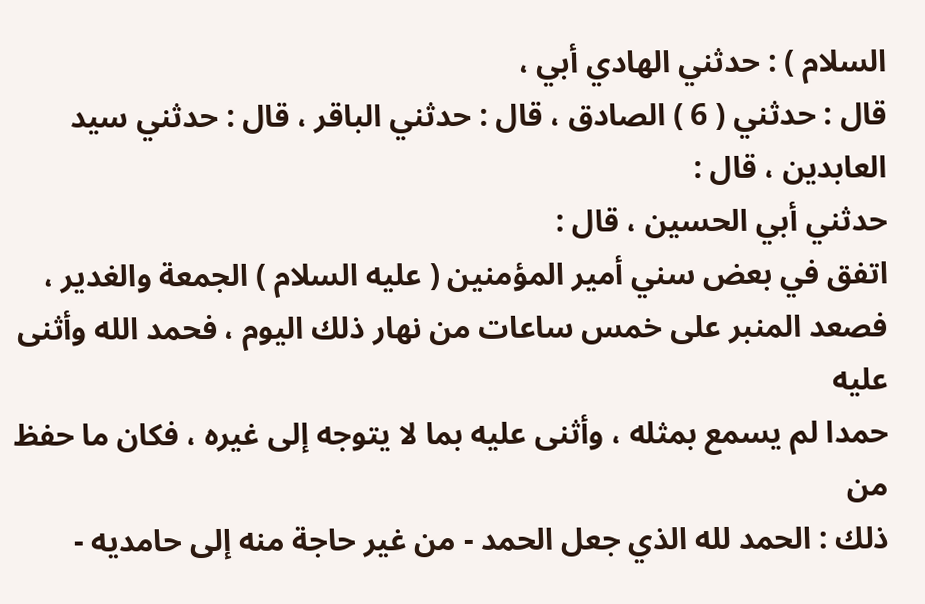السلام ) : حدثني الهادي أبي ،
قال : حدثني ( 6 ) الصادق ، قال : حدثني الباقر ، قال : حدثني سيد العابدين ، قال :
حدثني أبي الحسين ، قال :
اتفق في بعض سني أمير المؤمنين ( عليه السلام ) الجمعة والغدير ،
فصعد المنبر على خمس ساعات من نهار ذلك اليوم ، فحمد الله وأثنى عليه
حمدا لم يسمع بمثله ، وأثنى عليه بما لا يتوجه إلى غيره ، فكان ما حفظ من
ذلك : الحمد لله الذي جعل الحمد - من غير حاجة منه إلى حامديه -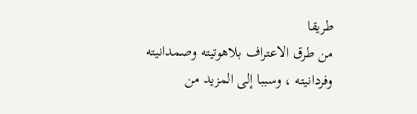طريقا
من طرق الاعتراف بلاهوتيته وصمدانيته وفردانيته ، وسببا إلى المزيد من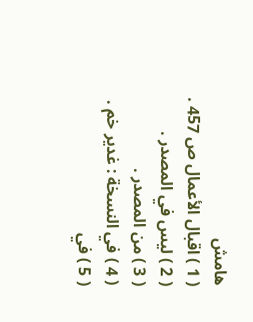هامش
( 1 ) اقبال الأعمال ص 457 .
( 2 ) ليس في المصدر .
( 3 ) من المصدر .
( 4 ) في النسخة : غدير خم .
( 5 ) في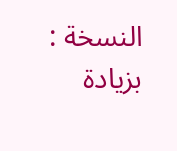النسخة : بزيادة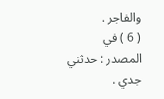والفاجر .
( 6 ) في المصدر : حدثني جدي .